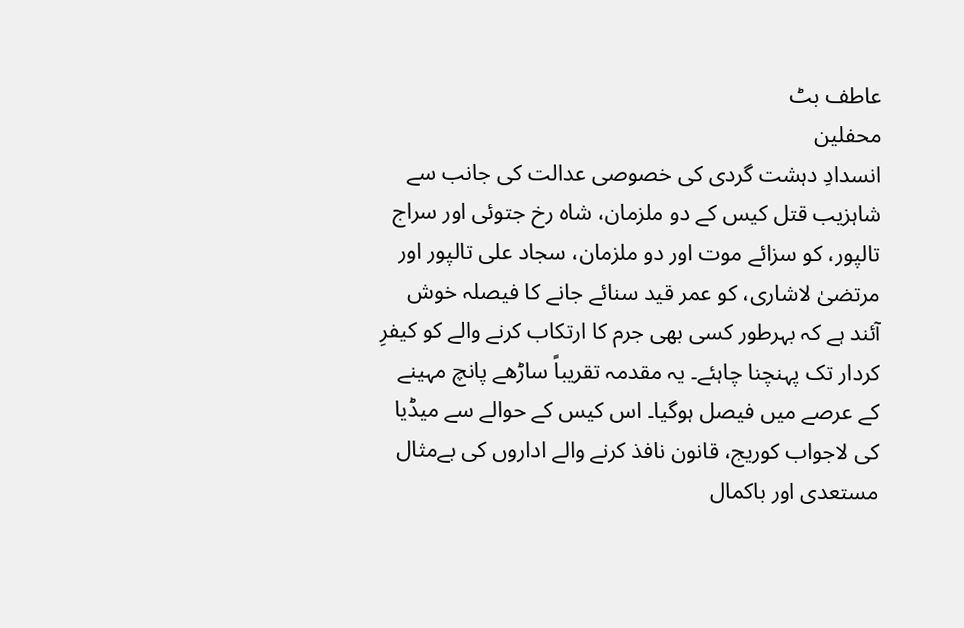عاطف بٹ
محفلین
انسدادِ دہشت گردی کی خصوصی عدالت کی جانب سے شاہزیب قتل کیس کے دو ملزمان، شاہ رخ جتوئی اور سراج تالپور، کو سزائے موت اور دو ملزمان، سجاد علی تالپور اور مرتضیٰ لاشاری، کو عمر قید سنائے جانے کا فیصلہ خوش آئند ہے کہ بہرطور کسی بھی جرم کا ارتکاب کرنے والے کو کیفرِ کردار تک پہنچنا چاہئے۔ یہ مقدمہ تقریباً ساڑھے پانچ مہینے کے عرصے میں فیصل ہوگیا۔ اس کیس کے حوالے سے میڈیا کی لاجواب کوریج، قانون نافذ کرنے والے اداروں کی بےمثال مستعدی اور باکمال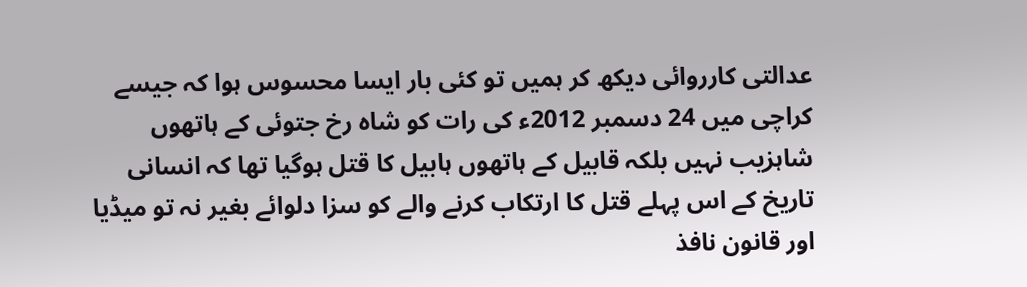عدالتی کارروائی دیکھ کر ہمیں تو کئی بار ایسا محسوس ہوا کہ جیسے کراچی میں 24 دسمبر 2012ء کی رات کو شاہ رخ جتوئی کے ہاتھوں شاہزیب نہیں بلکہ قابیل کے ہاتھوں ہابیل کا قتل ہوگیا تھا کہ انسانی تاریخ کے اس پہلے قتل کا ارتکاب کرنے والے کو سزا دلوائے بغیر نہ تو میڈیا اور قانون نافذ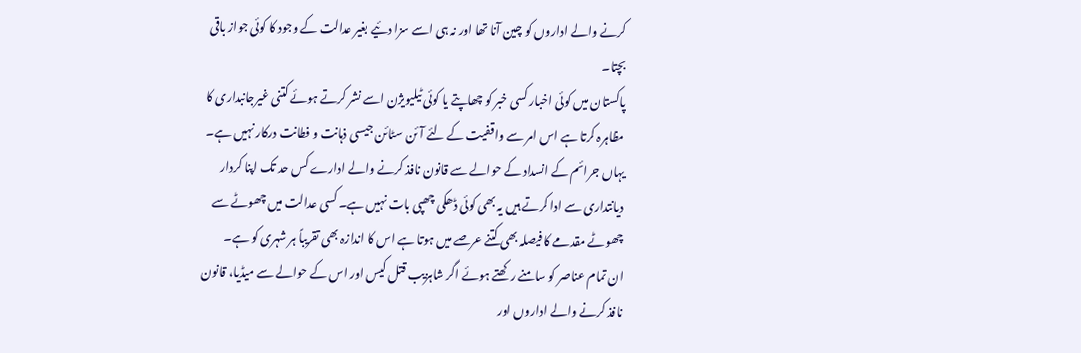کرنے والے اداروں کو چین آنا تھا اور نہ ہی اسے سزا دئیے بغیر عدالت کے وجود کا کوئی جواز باقی بچتا۔
پاکستان میں کوئی اخبار کسی خبر کو چھاپتے یا کوئی ٹیلیویژن اسے نشر کرتے ہوئے کتنی غیرجانبداری کا مظاہرہ کرتا ہے اس امر سے واقفیت کے لئے آئن سٹائن جیسی ذہانت و فطانت درکار نہیں ہے۔ یہاں جرائم کے انسداد کے حوالے سے قانون نافذ کرنے والے ادارے کس حد تک اپنا کردار دیانتداری سے ادا کرتے ہیں یہ بھی کوئی ڈھکی چھپی بات نہیں ہے۔ کسی عدالت میں چھوٹے سے چھوٹے مقدمے کا فیصلہ بھی کتنے عرصے میں ہوتا ہے اس کا اندازہ بھی تقریباً ہر شہری کو ہے۔
ان تمام عناصر کو سامنے رکھتے ہوئے اگر شاہزیب قتل کیس اور اس کے حوالے سے میڈیا، قانون نافذ کرنے والے اداروں اور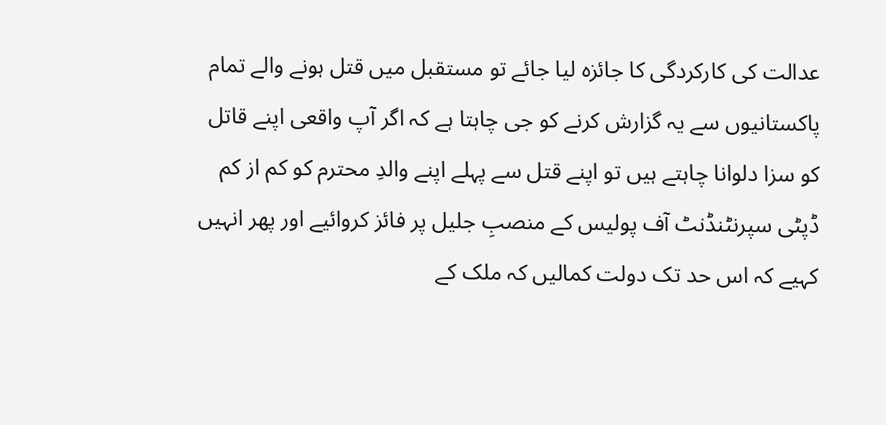عدالت کی کارکردگی کا جائزہ لیا جائے تو مستقبل میں قتل ہونے والے تمام پاکستانیوں سے یہ گزارش کرنے کو جی چاہتا ہے کہ اگر آپ واقعی اپنے قاتل کو سزا دلوانا چاہتے ہیں تو اپنے قتل سے پہلے اپنے والدِ محترم کو کم از کم ڈپٹی سپرنٹنڈنٹ آف پولیس کے منصبِ جلیل پر فائز کروائیے اور پھر انہیں کہیے کہ اس حد تک دولت کمالیں کہ ملک کے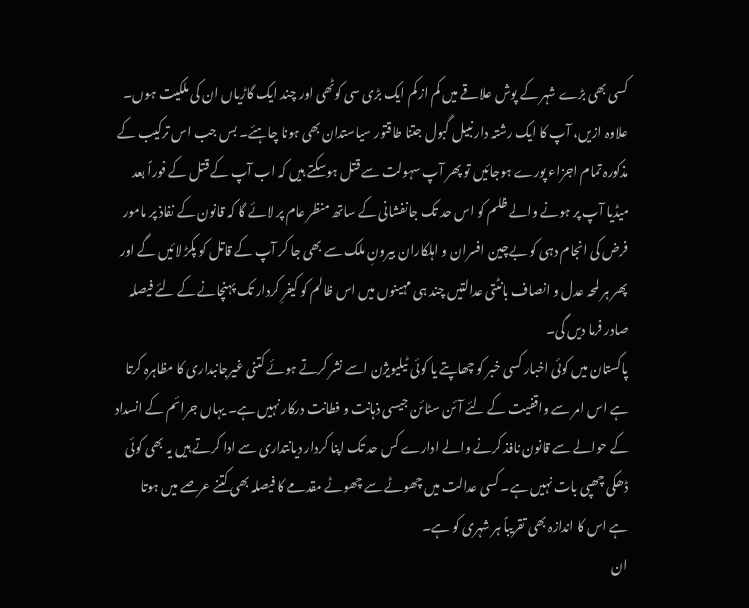کسی بھی بڑے شہر کے پوش علاقے میں کم از کم ایک بڑی سی کوٹھی اور چند ایک گاڑیاں ان کی ملکیت ہوں۔ علاوہ ازیں، آپ کا ایک رشتہ دار نبیل گبول جتنا طاقتور سیاستدان بھی ہونا چاہئے۔ بس جب اس ترکیب کے مذکورہ تمام اجزاء پورے ہوجائیں تو پھر آپ سہولت سے قتل ہوسکتے ہیں کہ اب آپ کے قتل کے فوراً بعد میڈیا آپ پر ہونے والے ظلم کو اس حد تک جانفشانی کے ساتھ منظر عام پر لائے گا کہ قانون کے نفاذ پر مامور فرض کی انجام دہی کو بےچین افسران و اہلکاران بیرونِ ملک سے بھی جا کر آپ کے قاتل کو پکڑ لائیں گے اور پھر ہر لمحہ عدل و انصاف بانٹتی عدالتیں چند ہی مہینوں میں اس ظالم کو کیفرِ کردار تک پہنچانے کے لئے فیصلہ صادر فرما دیں گی۔
پاکستان میں کوئی اخبار کسی خبر کو چھاپتے یا کوئی ٹیلیویژن اسے نشر کرتے ہوئے کتنی غیرجانبداری کا مظاہرہ کرتا ہے اس امر سے واقفیت کے لئے آئن سٹائن جیسی ذہانت و فطانت درکار نہیں ہے۔ یہاں جرائم کے انسداد کے حوالے سے قانون نافذ کرنے والے ادارے کس حد تک اپنا کردار دیانتداری سے ادا کرتے ہیں یہ بھی کوئی ڈھکی چھپی بات نہیں ہے۔ کسی عدالت میں چھوٹے سے چھوٹے مقدمے کا فیصلہ بھی کتنے عرصے میں ہوتا ہے اس کا اندازہ بھی تقریباً ہر شہری کو ہے۔
ان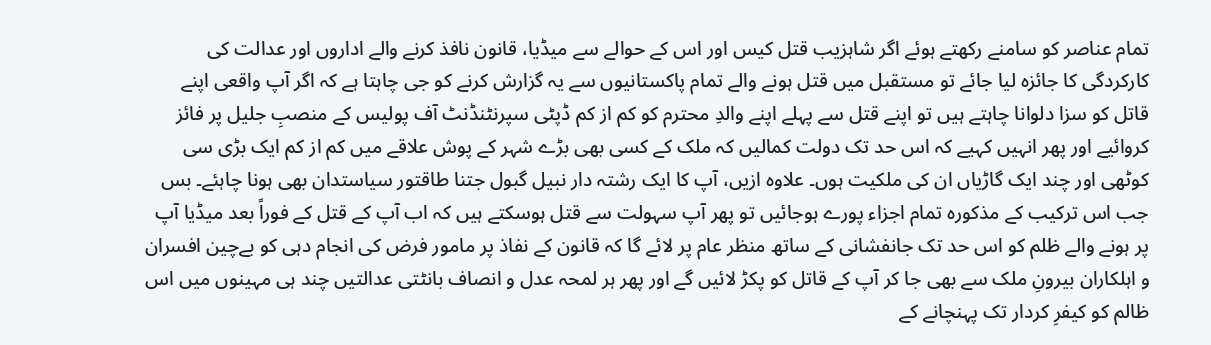تمام عناصر کو سامنے رکھتے ہوئے اگر شاہزیب قتل کیس اور اس کے حوالے سے میڈیا، قانون نافذ کرنے والے اداروں اور عدالت کی کارکردگی کا جائزہ لیا جائے تو مستقبل میں قتل ہونے والے تمام پاکستانیوں سے یہ گزارش کرنے کو جی چاہتا ہے کہ اگر آپ واقعی اپنے قاتل کو سزا دلوانا چاہتے ہیں تو اپنے قتل سے پہلے اپنے والدِ محترم کو کم از کم ڈپٹی سپرنٹنڈنٹ آف پولیس کے منصبِ جلیل پر فائز کروائیے اور پھر انہیں کہیے کہ اس حد تک دولت کمالیں کہ ملک کے کسی بھی بڑے شہر کے پوش علاقے میں کم از کم ایک بڑی سی کوٹھی اور چند ایک گاڑیاں ان کی ملکیت ہوں۔ علاوہ ازیں، آپ کا ایک رشتہ دار نبیل گبول جتنا طاقتور سیاستدان بھی ہونا چاہئے۔ بس جب اس ترکیب کے مذکورہ تمام اجزاء پورے ہوجائیں تو پھر آپ سہولت سے قتل ہوسکتے ہیں کہ اب آپ کے قتل کے فوراً بعد میڈیا آپ پر ہونے والے ظلم کو اس حد تک جانفشانی کے ساتھ منظر عام پر لائے گا کہ قانون کے نفاذ پر مامور فرض کی انجام دہی کو بےچین افسران و اہلکاران بیرونِ ملک سے بھی جا کر آپ کے قاتل کو پکڑ لائیں گے اور پھر ہر لمحہ عدل و انصاف بانٹتی عدالتیں چند ہی مہینوں میں اس ظالم کو کیفرِ کردار تک پہنچانے کے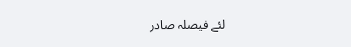لئے فیصلہ صادر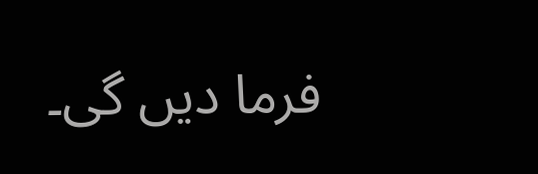فرما دیں گی۔